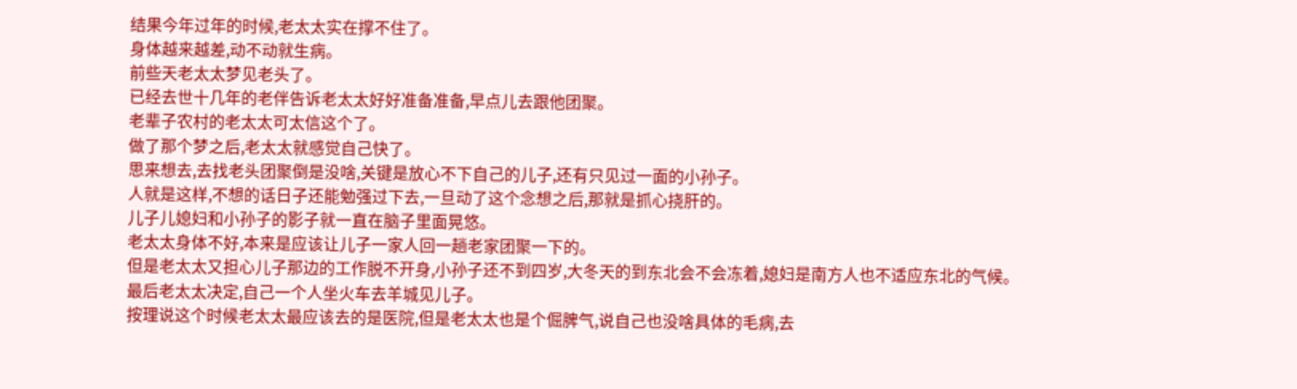结果今年过年的时候,老太太实在撑不住了。
身体越来越差,动不动就生病。
前些天老太太梦见老头了。
已经去世十几年的老伴告诉老太太好好准备准备,早点儿去跟他团聚。
老辈子农村的老太太可太信这个了。
做了那个梦之后,老太太就感觉自己快了。
思来想去,去找老头团聚倒是没啥,关键是放心不下自己的儿子,还有只见过一面的小孙子。
人就是这样,不想的话日子还能勉强过下去,一旦动了这个念想之后,那就是抓心挠肝的。
儿子儿媳妇和小孙子的影子就一直在脑子里面晃悠。
老太太身体不好,本来是应该让儿子一家人回一趟老家团聚一下的。
但是老太太又担心儿子那边的工作脱不开身,小孙子还不到四岁,大冬天的到东北会不会冻着,媳妇是南方人也不适应东北的气候。
最后老太太决定,自己一个人坐火车去羊城见儿子。
按理说这个时候老太太最应该去的是医院,但是老太太也是个倔脾气,说自己也没啥具体的毛病,去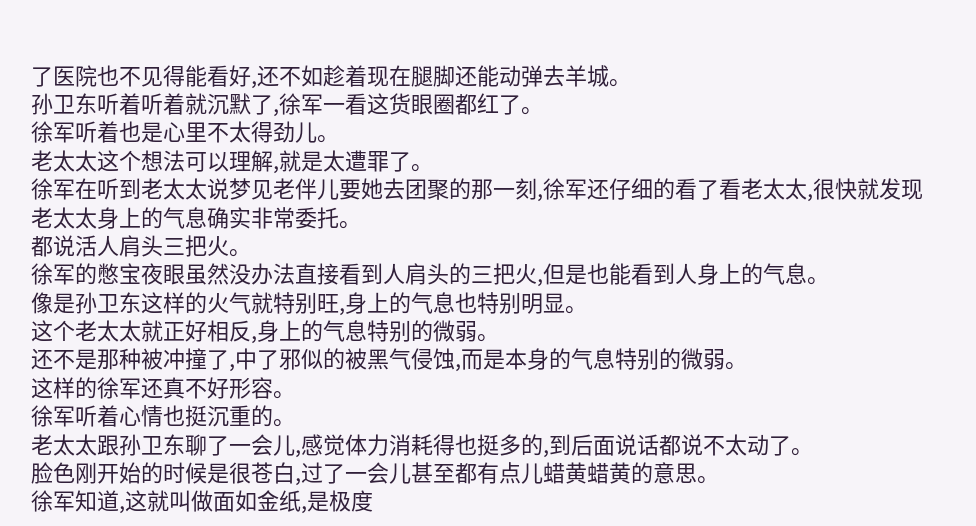了医院也不见得能看好,还不如趁着现在腿脚还能动弹去羊城。
孙卫东听着听着就沉默了,徐军一看这货眼圈都红了。
徐军听着也是心里不太得劲儿。
老太太这个想法可以理解,就是太遭罪了。
徐军在听到老太太说梦见老伴儿要她去团聚的那一刻,徐军还仔细的看了看老太太,很快就发现老太太身上的气息确实非常委托。
都说活人肩头三把火。
徐军的憋宝夜眼虽然没办法直接看到人肩头的三把火,但是也能看到人身上的气息。
像是孙卫东这样的火气就特别旺,身上的气息也特别明显。
这个老太太就正好相反,身上的气息特别的微弱。
还不是那种被冲撞了,中了邪似的被黑气侵蚀,而是本身的气息特别的微弱。
这样的徐军还真不好形容。
徐军听着心情也挺沉重的。
老太太跟孙卫东聊了一会儿,感觉体力消耗得也挺多的,到后面说话都说不太动了。
脸色刚开始的时候是很苍白,过了一会儿甚至都有点儿蜡黄蜡黄的意思。
徐军知道,这就叫做面如金纸,是极度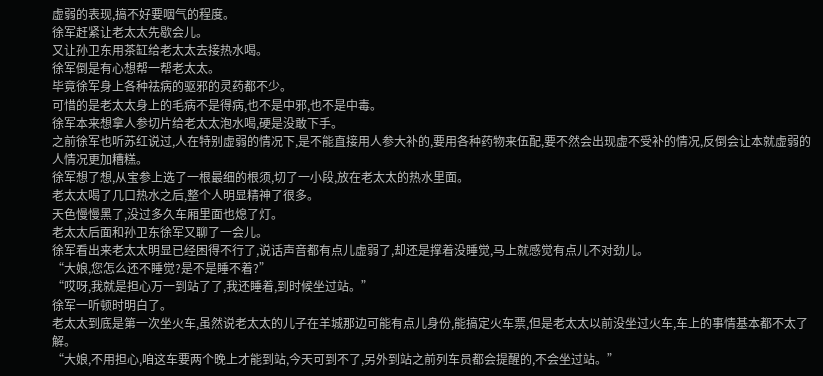虚弱的表现,搞不好要咽气的程度。
徐军赶紧让老太太先歇会儿。
又让孙卫东用茶缸给老太太去接热水喝。
徐军倒是有心想帮一帮老太太。
毕竟徐军身上各种祛病的驱邪的灵药都不少。
可惜的是老太太身上的毛病不是得病,也不是中邪,也不是中毒。
徐军本来想拿人参切片给老太太泡水喝,硬是没敢下手。
之前徐军也听苏红说过,人在特别虚弱的情况下,是不能直接用人参大补的,要用各种药物来伍配,要不然会出现虚不受补的情况,反倒会让本就虚弱的人情况更加糟糕。
徐军想了想,从宝参上选了一根最细的根须,切了一小段,放在老太太的热水里面。
老太太喝了几口热水之后,整个人明显精神了很多。
天色慢慢黑了,没过多久车厢里面也熄了灯。
老太太后面和孙卫东徐军又聊了一会儿。
徐军看出来老太太明显已经困得不行了,说话声音都有点儿虚弱了,却还是撑着没睡觉,马上就感觉有点儿不对劲儿。
“大娘,您怎么还不睡觉?是不是睡不着?”
“哎呀,我就是担心万一到站了了,我还睡着,到时候坐过站。”
徐军一听顿时明白了。
老太太到底是第一次坐火车,虽然说老太太的儿子在羊城那边可能有点儿身份,能搞定火车票,但是老太太以前没坐过火车,车上的事情基本都不太了解。
“大娘,不用担心,咱这车要两个晚上才能到站,今天可到不了,另外到站之前列车员都会提醒的,不会坐过站。”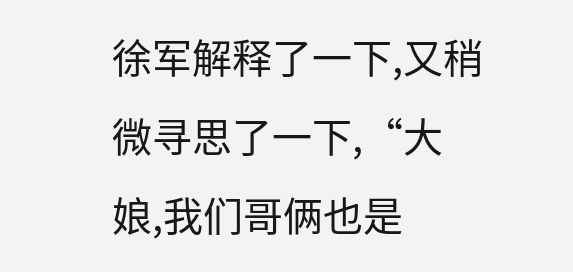徐军解释了一下,又稍微寻思了一下,“大娘,我们哥俩也是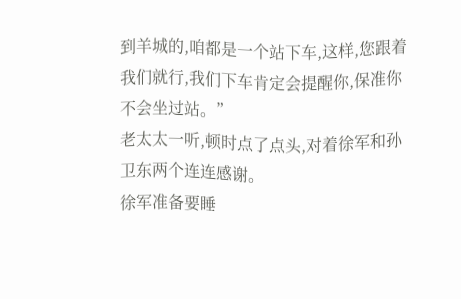到羊城的,咱都是一个站下车,这样,您跟着我们就行,我们下车肯定会提醒你,保准你不会坐过站。”
老太太一听,顿时点了点头,对着徐军和孙卫东两个连连感谢。
徐军准备要睡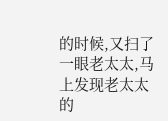的时候,又扫了一眼老太太,马上发现老太太的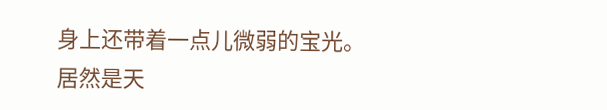身上还带着一点儿微弱的宝光。
居然是天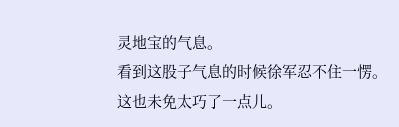灵地宝的气息。
看到这股子气息的时候徐军忍不住一愣。
这也未免太巧了一点儿。